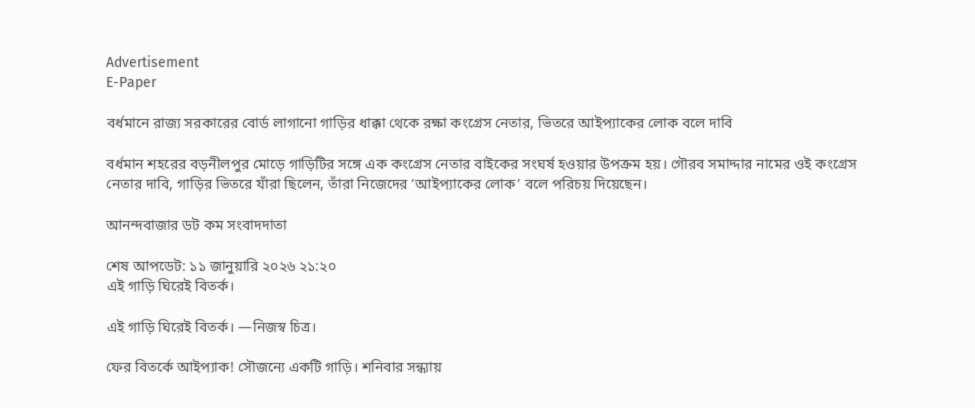Advertisement
E-Paper

বর্ধমানে রাজ্য সরকারের বোর্ড লাগানো গাড়ির ধাক্কা থেকে রক্ষা কংগ্রেস নেতার, ভিতরে আইপ্যাকের লোক বলে দাবি

বর্ধমান শহরের বড়নীলপুর মোড়ে গাড়িটির সঙ্গে এক কংগ্রেস নেতার বাইকের সংঘর্ষ হওয়ার উপক্রম হয়। গৌরব সমাদ্দার নামের ওই কংগ্রেস নেতার দাবি, গাড়ির ভিতরে যাঁরা ছিলেন, তাঁরা নিজেদের ‘আইপ্যাকের লোক’ বলে পরিচয় দিয়েছেন।

আনন্দবাজার ডট কম সংবাদদাতা

শেষ আপডেট: ১১ জানুয়ারি ২০২৬ ২১:২০
এই গাড়ি ঘিরেই বিতর্ক।

এই গাড়ি ঘিরেই বিতর্ক। —নিজস্ব চিত্র।

ফের বিতর্কে আইপ্যাক! সৌজন্যে একটি গাড়ি। শনিবার সন্ধ্যায়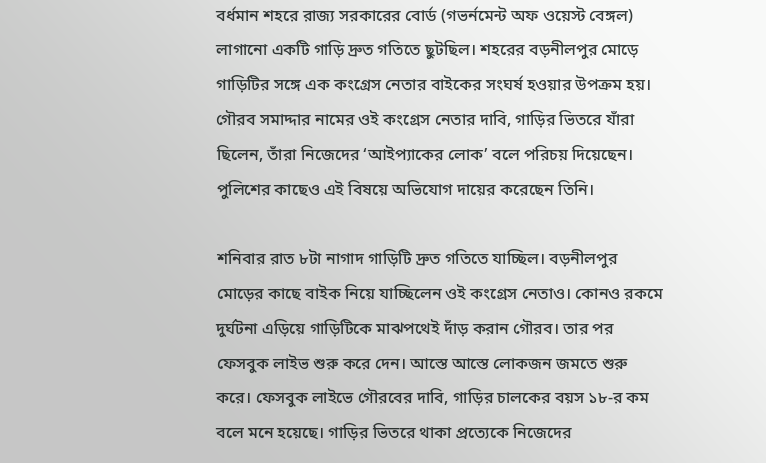বর্ধমান শহরে রাজ্য সরকারের বোর্ড (গভর্নমেন্ট অফ ওয়েস্ট বেঙ্গল) লাগানো একটি গাড়ি দ্রুত গতিতে ছুটছিল। শহরের বড়নীলপুর মোড়ে গাড়িটির সঙ্গে এক কংগ্রেস নেতার বাইকের সংঘর্ষ হওয়ার উপক্রম হয়। গৌরব সমাদ্দার নামের ওই কংগ্রেস নেতার দাবি, গাড়ির ভিতরে যাঁরা ছিলেন, তাঁরা নিজেদের ‘আইপ্যাকের লোক’ বলে পরিচয় দিয়েছেন। পুলিশের কাছেও এই বিষয়ে অভিযোগ দায়ের করেছেন তিনি।

শনিবার রাত ৮টা নাগাদ গাড়িটি দ্রুত গতিতে যাচ্ছিল। বড়নীলপুর মোড়ের কাছে বাইক নিয়ে যাচ্ছিলেন ওই কংগ্রেস নেতাও। কোনও রকমে দুর্ঘটনা এড়িয়ে গাড়িটিকে মাঝপথেই দাঁড় করান গৌরব। তার পর ফেসবুক লাইভ শুরু করে দেন। আস্তে আস্তে লোকজন জমতে শুরু করে। ফেসবুক লাইভে গৌরবের দাবি, গাড়ির চালকের বয়স ১৮-র কম বলে মনে হয়েছে। গাড়ির ভিতরে থাকা প্রত্যেকে নিজেদের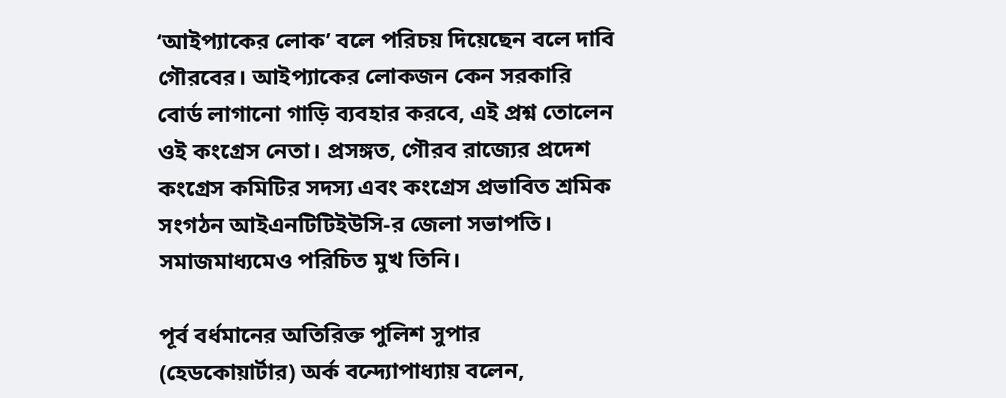‘আইপ্যাকের লোক’ বলে পরিচয় দিয়েছেন বলে দাবি গৌরবের। আইপ্যাকের লোকজন কেন সরকারি বোর্ড লাগানো গাড়ি ব্যবহার করবে, এই প্রশ্ন তোলেন ওই কংগ্রেস নেতা। প্রসঙ্গত, গৌরব রাজ্যের প্রদেশ কংগ্রেস কমিটির সদস্য এবং কংগ্রেস প্রভাবিত শ্রমিক সংগঠন আইএনটিটিইউসি-র জেলা সভাপতি। সমাজমাধ্যমেও পরিচিত মুখ তিনি।

পূর্ব বর্ধমানের অতিরিক্ত পুলিশ সুপার (হেডকোয়ার্টার) অর্ক বন্দ্যোপাধ্যায় বলেন,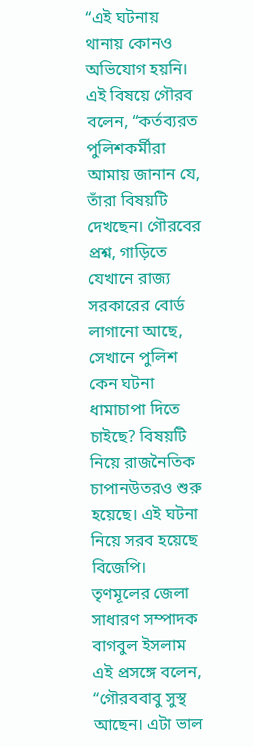“এই ঘটনায় থানায় কোনও অভিযোগ হয়নি। এই বিষয়ে গৌরব বলেন, “কর্তব্যরত পুলিশকর্মীরা আমায় জানান যে, তাঁরা বিষয়টি দেখছেন। গৌরবের প্রশ্ন, গাড়িতে যেখানে রাজ্য সরকারের বোর্ড লাগানো আছে, সেখানে পুলিশ কেন ঘটনা ধামাচাপা দিতে চাইছে? বিষয়টি নিয়ে রাজনৈতিক চাপানউতরও শুরু হয়েছে। এই ঘটনা নিয়ে সরব হয়েছে বিজেপি। তৃণমূলের জেলা সাধারণ সম্পাদক বাগবুল ইসলাম এই প্রসঙ্গে বলেন, “গৌরববাবু সুস্থ আছেন। এটা ভাল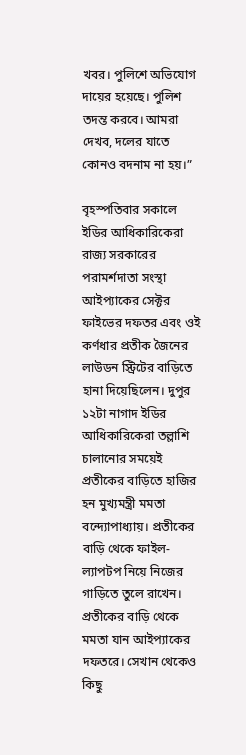খবর। পুলিশে অভিযোগ দায়ের হয়েছে। পুলিশ তদন্ত করবে। আমরা দেখব, দলের যাতে কোনও বদনাম না হয়।”

বৃহস্পতিবার সকালে ইডির আধিকারিকেরা রাজ্য সরকারের পরামর্শদাতা সংস্থা আইপ্যাকের সেক্টর ফাইভের দফতর এবং ওই কর্ণধার প্রতীক জৈনের লাউডন স্ট্রিটের বাড়িতে হানা দিয়েছিলেন। দুপুর ১২টা নাগাদ ইডির আধিকারিকেরা তল্লাশি চালানোর সময়েই প্রতীকের বাড়িতে হাজির হন মুখ্যমন্ত্রী মমতা বন্দ্যোপাধ্যায়। প্রতীকের বাড়ি থেকে ফাইল-ল্যাপটপ নিয়ে নিজের গাড়িতে তুলে রাখেন। প্রতীকের বাড়ি থেকে মমতা যান আইপ্যাকের দফতরে। সেখান থেকেও কিছু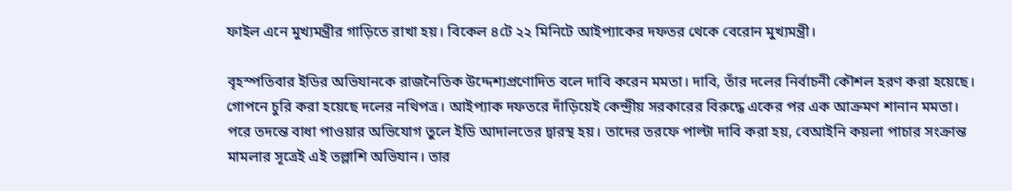ফাইল এনে মুখ্যমন্ত্রীর গাড়িতে রাখা হয়। বিকেল ৪টে ২২ মিনিটে আইপ্যাকের দফতর থেকে বেরোন মুখ্যমন্ত্রী।

বৃহস্পতিবার ইডির অভিযানকে রাজনৈতিক উদ্দেশ্যপ্রণোদিত বলে দাবি করেন মমতা। দাবি, তাঁর দলের নির্বাচনী কৌশল হরণ করা হয়েছে। গোপনে চুরি করা হয়েছে দলের নথিপত্র। আইপ্যাক দফতরে দাঁড়িয়েই কেন্দ্রীয় সরকারের বিরুদ্ধে একের পর এক আক্রমণ শানান মমতা। পরে তদন্তে বাধা পাওয়ার অভিযোগ তুলে ইডি আদালতের দ্বারস্থ হয়। তাদের তরফে পাল্টা দাবি করা হয়, বেআইনি কয়লা পাচার সংক্রান্ত মামলার সূত্রেই এই তল্লাশি অভিযান। তার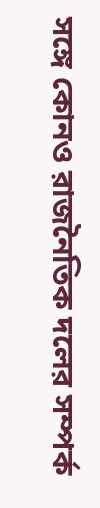সঙ্গে কোনও রাজনৈতিক দলের সম্পর্ক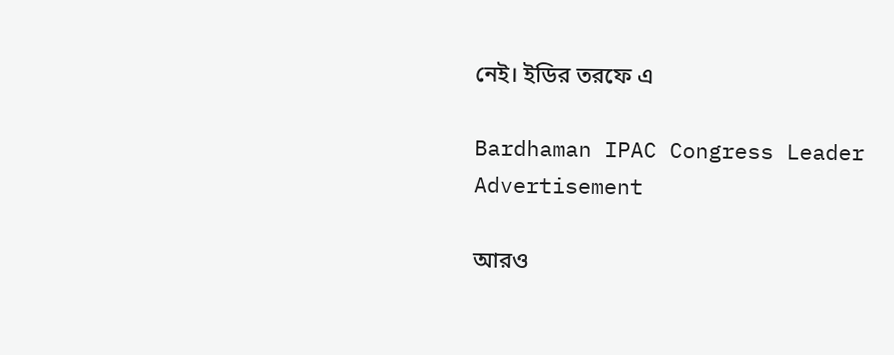নেই। ইডির তরফে এ

Bardhaman IPAC Congress Leader
Advertisement

আরও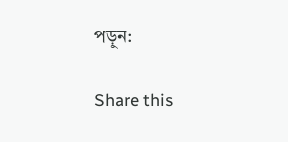পড়ুন:

Share this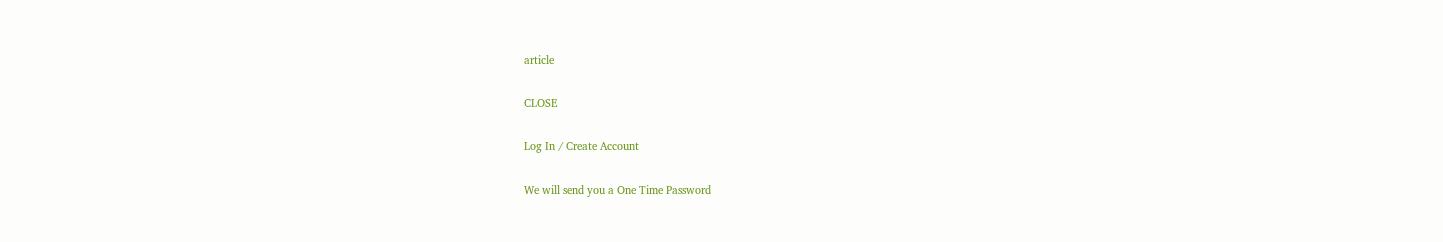article

CLOSE

Log In / Create Account

We will send you a One Time Password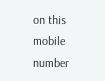on this mobile number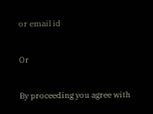or email id

Or

By proceeding you agree with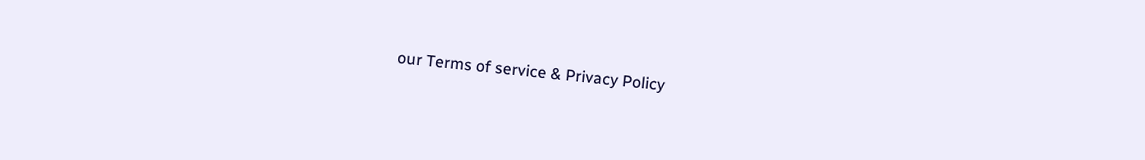our Terms of service & Privacy Policy